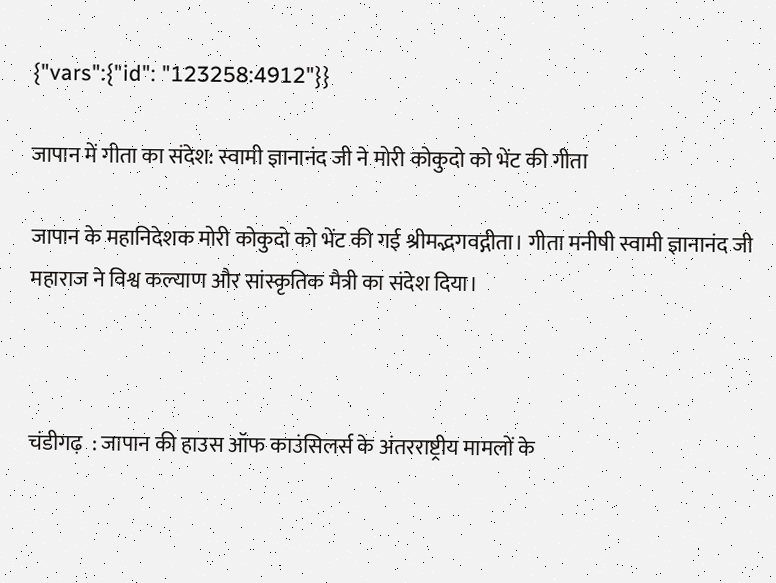{"vars":{"id": "123258:4912"}}

जापान में गीता का संदेश: स्वामी ज्ञानानंद जी ने मोरी कोकुदो को भेंट की गीता

जापान के महानिदेशक मोरी कोकुदो को भेंट की गई श्रीमद्भगवद्गीता। गीता मनीषी स्वामी ज्ञानानंद जी महाराज ने विश्व कल्याण और सांस्कृतिक मैत्री का संदेश दिया।



चंडीगढ़  : जापान की हाउस ऑफ काउंसिलर्स के अंतरराष्ट्रीय मामलों के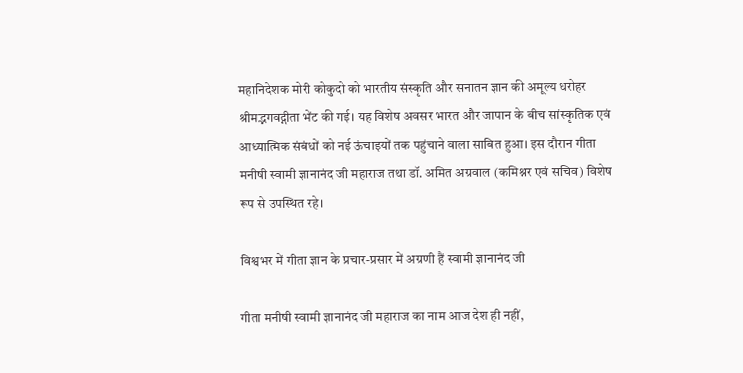महानिदेशक मोरी कोकुदो को भारतीय संस्कृति और सनातन ज्ञान की अमूल्य धरोहर श्रीमद्भगवद्गीता भेंट की गई। यह विशेष अवसर भारत और जापान के बीच सांस्कृतिक एवं आध्यात्मिक संबंधों को नई ऊंचाइयों तक पहुंचाने वाला साबित हुआ। इस दौरान गीता मनीषी स्वामी ज्ञानानंद जी महाराज तथा डॉ. अमित अग्रवाल (कमिश्नर एवं सचिव) विशेष रूप से उपस्थित रहे।

विश्वभर में गीता ज्ञान के प्रचार-प्रसार में अग्रणी हैं स्वामी ज्ञानानंद जी

गीता मनीषी स्वामी ज्ञानानंद जी महाराज का नाम आज देश ही नहीं,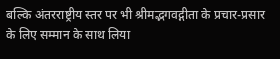बल्कि अंतरराष्ट्रीय स्तर पर भी श्रीमद्भगवद्गीता के प्रचार-प्रसार के लिए सम्मान के साथ लिया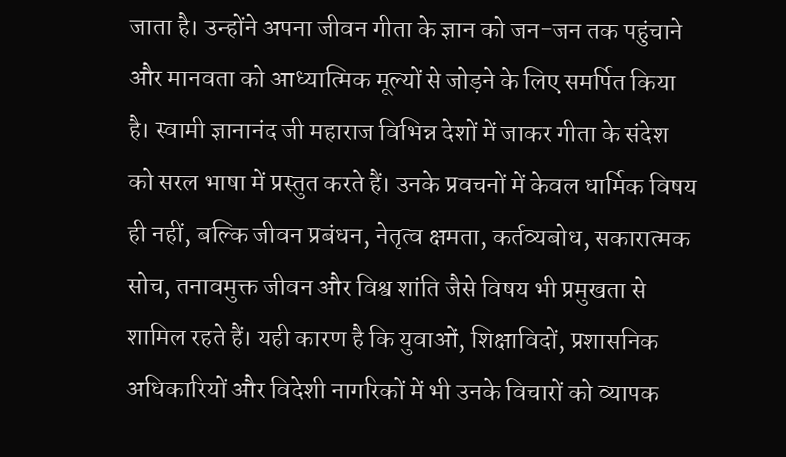जाता है। उन्होंने अपना जीवन गीता के ज्ञान को जन-जन तक पहुंचाने और मानवता को आध्यात्मिक मूल्यों से जोड़ने के लिए समर्पित किया है। स्वामी ज्ञानानंद जी महाराज विभिन्न देशों में जाकर गीता के संदेश को सरल भाषा में प्रस्तुत करते हैं। उनके प्रवचनों में केवल धार्मिक विषय ही नहीं, बल्कि जीवन प्रबंधन, नेतृत्व क्षमता, कर्तव्यबोध, सकारात्मक सोच, तनावमुक्त जीवन और विश्व शांति जैसे विषय भी प्रमुखता से शामिल रहते हैं। यही कारण है कि युवाओं, शिक्षाविदों, प्रशासनिक अधिकारियों और विदेशी नागरिकों में भी उनके विचारों को व्यापक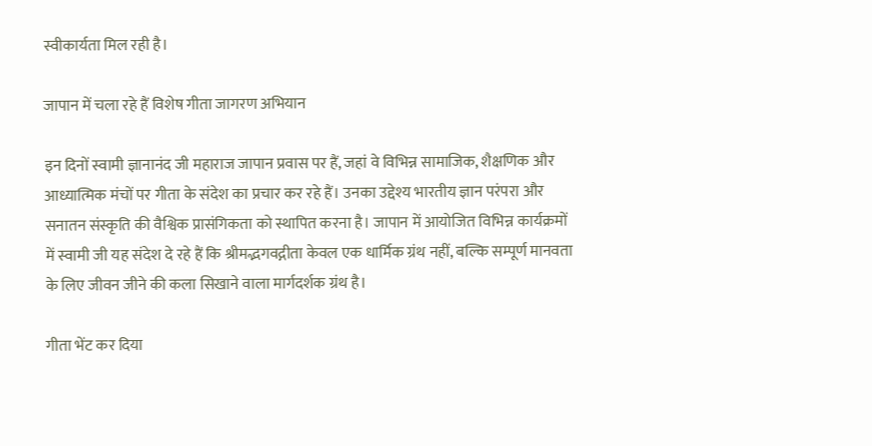स्वीकार्यता मिल रही है।

जापान में चला रहे हैं विशेष गीता जागरण अभियान

इन दिनों स्वामी ज्ञानानंद जी महाराज जापान प्रवास पर हैं, जहां वे विभिन्न सामाजिक, शैक्षणिक और आध्यात्मिक मंचों पर गीता के संदेश का प्रचार कर रहे हैं। उनका उद्देश्य भारतीय ज्ञान परंपरा और सनातन संस्कृति की वैश्विक प्रासंगिकता को स्थापित करना है। जापान में आयोजित विभिन्न कार्यक्रमों में स्वामी जी यह संदेश दे रहे हैं कि श्रीमद्भगवद्गीता केवल एक धार्मिक ग्रंथ नहीं, बल्कि सम्पूर्ण मानवता के लिए जीवन जीने की कला सिखाने वाला मार्गदर्शक ग्रंथ है।

गीता भेंट कर दिया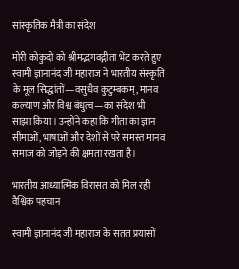सांस्कृतिक मैत्री का संदेश

मोरी कोकुदो को श्रीमद्भगवद्गीता भेंट करते हुए स्वामी ज्ञानानंद जी महाराज ने भारतीय संस्कृति के मूल सिद्धांतों—वसुधैव कुटुम्बकम्, मानव कल्याण और विश्व बंधुत्व—का संदेश भी साझा किया। उन्होंने कहा कि गीता का ज्ञान सीमाओं, भाषाओं और देशों से परे समस्त मानव समाज को जोड़ने की क्षमता रखता है।

भारतीय आध्यात्मिक विरासत को मिल रही वैश्विक पहचान

स्वामी ज्ञानानंद जी महाराज के सतत प्रयासों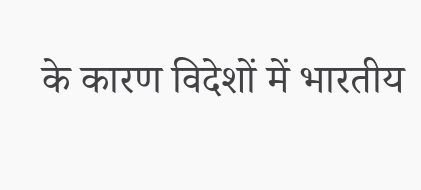के कारण विदेशों में भारतीय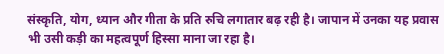संस्कृति, योग, ध्यान और गीता के प्रति रुचि लगातार बढ़ रही है। जापान में उनका यह प्रवास भी उसी कड़ी का महत्वपूर्ण हिस्सा माना जा रहा है।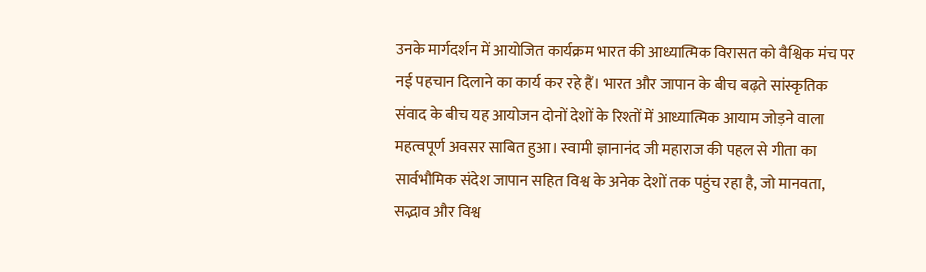उनके मार्गदर्शन में आयोजित कार्यक्रम भारत की आध्यात्मिक विरासत को वैश्विक मंच पर नई पहचान दिलाने का कार्य कर रहे हैं। भारत और जापान के बीच बढ़ते सांस्कृतिक संवाद के बीच यह आयोजन दोनों देशों के रिश्तों में आध्यात्मिक आयाम जोड़ने वाला महत्वपूर्ण अवसर साबित हुआ। स्वामी ज्ञानानंद जी महाराज की पहल से गीता का सार्वभौमिक संदेश जापान सहित विश्व के अनेक देशों तक पहुंच रहा है, जो मानवता, सद्भाव और विश्व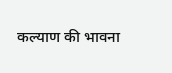कल्याण की भावना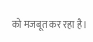को मजबूत कर रहा है।